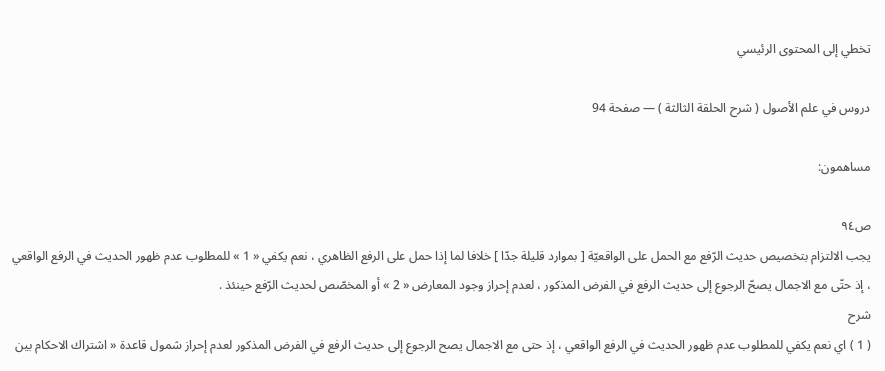تخطي إلى المحتوى الرئيسي

دروس في علم الأصول ( شرح الحلقة الثالثة ) — صفحة 94

مساهمون:

ص٩٤
يجب الالتزام بتخصيص حديث الرّفع مع الحمل على الواقعيّة [ بموارد قليلة جدّا ] خلافا لما إذا حمل على الرفع الظاهري ، نعم يكفي « 1 » للمطلوب عدم ظهور الحديث في الرفع الواقعي ، إذ حتّى مع الاجمال يصحّ الرجوع إلى حديث الرفع في الفرض المذكور ، لعدم إحراز وجود المعارض « 2 » أو المخصّص لحديث الرّفع حينئذ .
شرح
( 1 ) اي نعم يكفي للمطلوب عدم ظهور الحديث في الرفع الواقعي ، إذ حتى مع الاجمال يصح الرجوع إلى حديث الرفع في الفرض المذكور لعدم إحراز شمول قاعدة « اشتراك الاحكام بين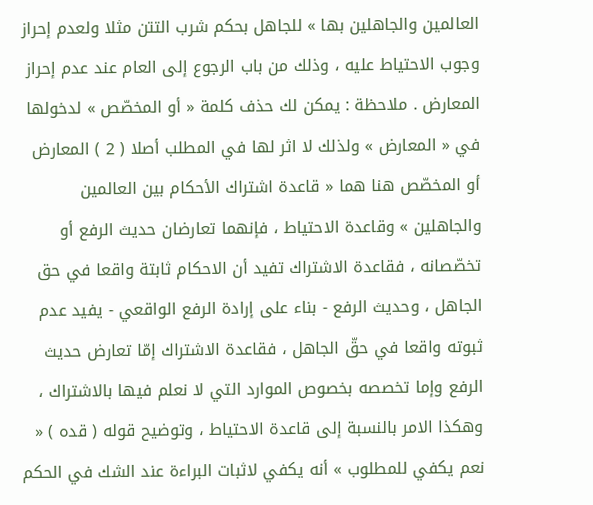العالمين والجاهلين بها » للجاهل بحكم شرب التتن مثلا ولعدم إحراز وجوب الاحتياط عليه ، وذلك من باب الرجوع إلى العام عند عدم إحراز المعارض . ملاحظة : يمكن لك حذف كلمة « أو المخصّص » لدخولها في « المعارض » ولذلك لا اثر لها في المطلب أصلا ( 2 ) المعارض أو المخصّص هنا هما « قاعدة اشتراك الأحكام بين العالمين والجاهلين » وقاعدة الاحتياط ، فإنهما تعارضان حديث الرفع أو تخصّصانه ، فقاعدة الاشتراك تفيد أن الاحكام ثابتة واقعا في حق الجاهل ، وحديث الرفع - بناء على إرادة الرفع الواقعي - يفيد عدم ثبوته واقعا في حقّ الجاهل ، فقاعدة الاشتراك إمّا تعارض حديث الرفع وإما تخصصه بخصوص الموارد التي لا نعلم فيها بالاشتراك ، وهكذا الامر بالنسبة إلى قاعدة الاحتياط ، وتوضيح قوله ( قده ) « نعم يكفي للمطلوب » أنه يكفي لاثبات البراءة عند الشك في الحكم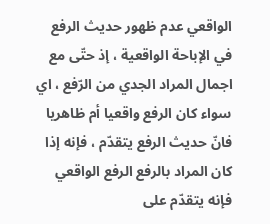الواقعي عدم ظهور حديث الرفع في الإباحة الواقعية ، إذ حتّى مع اجمال المراد الجدي من الرّفع ، اي سواء كان الرفع واقعيا أم ظاهريا فانّ حديث الرفع يتقدّم ، فإنه إذا كان المراد بالرفع الرفع الواقعي فإنه يتقدّم على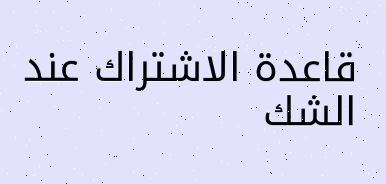قاعدة الاشتراك عند الشك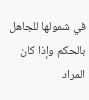في شمولها للجاهل بالحكم وإذا كان المراد